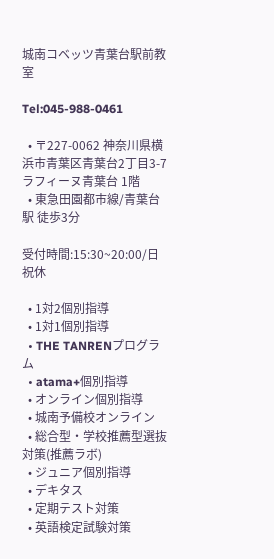城南コベッツ青葉台駅前教室

Tel:045-988-0461

  • 〒227-0062 神奈川県横浜市青葉区青葉台2丁目3-7 ラフィーヌ青葉台 1階
  • 東急田園都市線/青葉台駅 徒歩3分

受付時間:15:30~20:00/日祝休

  • 1対2個別指導
  • 1対1個別指導
  • THE TANRENプログラム
  • atama+個別指導
  • オンライン個別指導
  • 城南予備校オンライン
  • 総合型・学校推薦型選抜対策(推薦ラボ)
  • ジュニア個別指導
  • デキタス
  • 定期テスト対策
  • 英語検定試験対策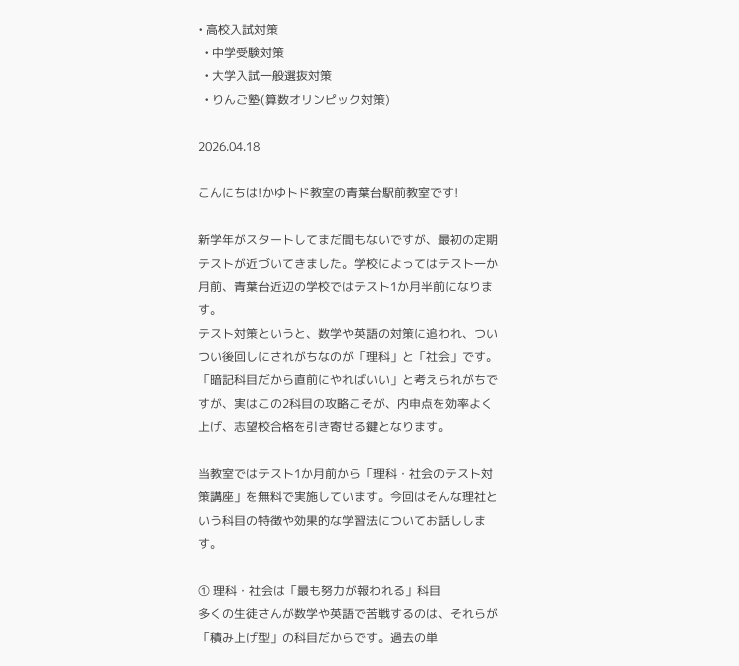• 高校入試対策
  • 中学受験対策
  • 大学入試一般選抜対策
  • りんご塾(算数オリンピック対策)

2026.04.18

こんにちは!かゆトド教室の青葉台駅前教室です!

新学年がスタートしてまだ間もないですが、最初の定期テストが近づいてきました。学校によってはテスト一か月前、青葉台近辺の学校ではテスト1か月半前になります。
テスト対策というと、数学や英語の対策に追われ、ついつい後回しにされがちなのが「理科」と「社会」です。
「暗記科目だから直前にやればいい」と考えられがちですが、実はこの2科目の攻略こそが、内申点を効率よく上げ、志望校合格を引き寄せる鍵となります。

当教室ではテスト1か月前から「理科・社会のテスト対策講座」を無料で実施しています。今回はそんな理社という科目の特徴や効果的な学習法についてお話しします。

① 理科・社会は「最も努力が報われる」科目
多くの生徒さんが数学や英語で苦戦するのは、それらが「積み上げ型」の科目だからです。過去の単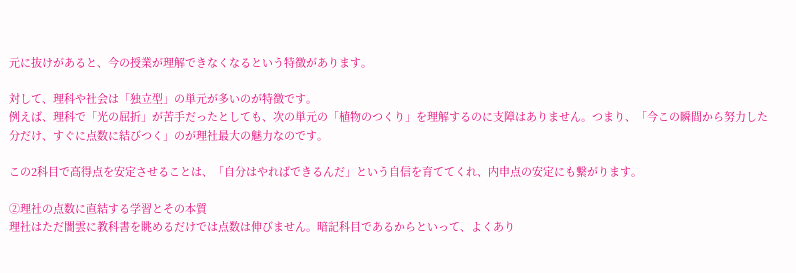元に抜けがあると、今の授業が理解できなくなるという特徴があります。

対して、理科や社会は「独立型」の単元が多いのが特徴です。
例えば、理科で「光の屈折」が苦手だったとしても、次の単元の「植物のつくり」を理解するのに支障はありません。つまり、「今この瞬間から努力した分だけ、すぐに点数に結びつく」のが理社最大の魅力なのです。

この2科目で高得点を安定させることは、「自分はやればできるんだ」という自信を育ててくれ、内申点の安定にも繋がります。

②理社の点数に直結する学習とその本質
理社はただ闇雲に教科書を眺めるだけでは点数は伸びません。暗記科目であるからといって、よくあり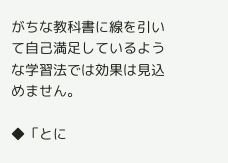がちな教科書に線を引いて自己満足しているような学習法では効果は見込めません。

◆「とに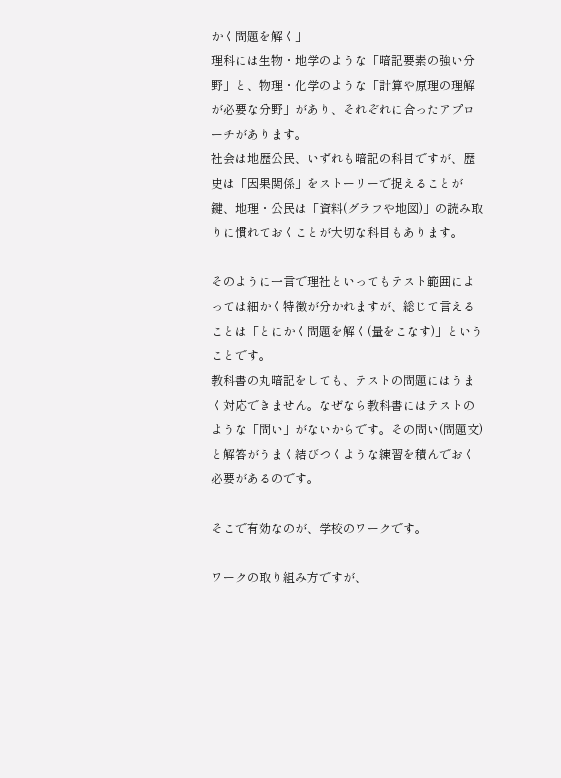かく問題を解く」
理科には生物・地学のような「暗記要素の強い分野」と、物理・化学のような「計算や原理の理解が必要な分野」があり、それぞれに合ったアプローチがあります。
社会は地歴公民、いずれも暗記の科目ですが、歴史は「因果関係」をストーリーで捉えることが鍵、地理・公民は「資料(グラフや地図)」の読み取りに慣れておくことが大切な科目もあります。

そのように一言で理社といってもテスト範囲によっては細かく特徴が分かれますが、総じて言えることは「とにかく問題を解く(量をこなす)」ということです。
教科書の丸暗記をしても、テストの問題にはうまく対応できません。なぜなら教科書にはテストのような「問い」がないからです。その問い(問題文)と解答がうまく結びつくような練習を積んでおく必要があるのです。

そこで有効なのが、学校のワークです。

ワークの取り組み方ですが、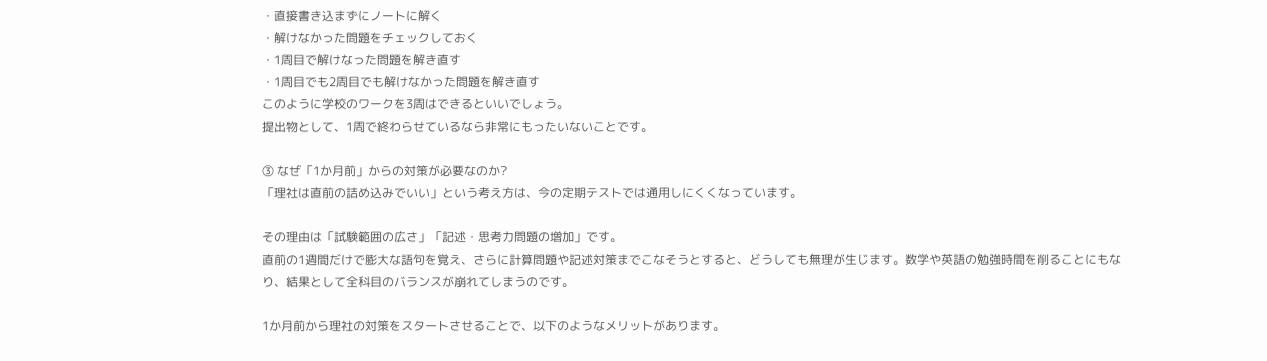・直接書き込まずにノートに解く
・解けなかった問題をチェックしておく
・1周目で解けなった問題を解き直す
・1周目でも2周目でも解けなかった問題を解き直す
このように学校のワークを3周はできるといいでしょう。
提出物として、1周で終わらせているなら非常にもったいないことです。

③ なぜ「1か月前」からの対策が必要なのか?
「理社は直前の詰め込みでいい」という考え方は、今の定期テストでは通用しにくくなっています。

その理由は「試験範囲の広さ」「記述・思考力問題の増加」です。
直前の1週間だけで膨大な語句を覚え、さらに計算問題や記述対策までこなそうとすると、どうしても無理が生じます。数学や英語の勉強時間を削ることにもなり、結果として全科目のバランスが崩れてしまうのです。

1か月前から理社の対策をスタートさせることで、以下のようなメリットがあります。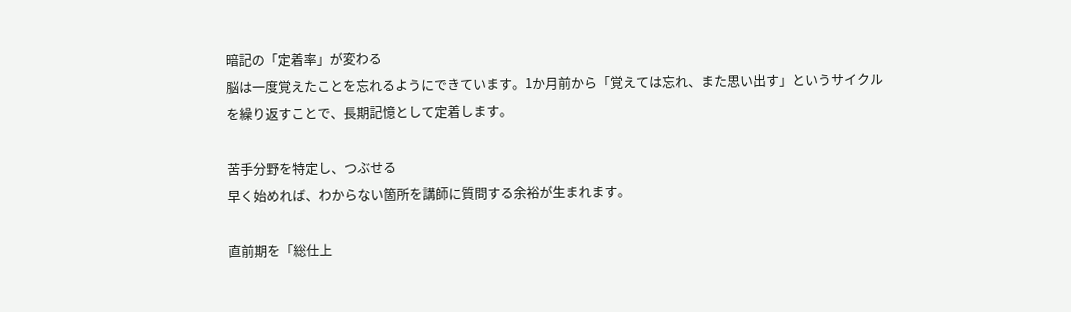暗記の「定着率」が変わる
脳は一度覚えたことを忘れるようにできています。1か月前から「覚えては忘れ、また思い出す」というサイクルを繰り返すことで、長期記憶として定着します。

苦手分野を特定し、つぶせる
早く始めれば、わからない箇所を講師に質問する余裕が生まれます。

直前期を「総仕上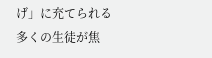げ」に充てられる
多くの生徒が焦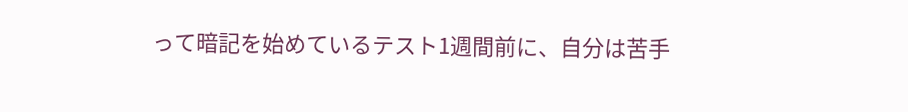って暗記を始めているテスト1週間前に、自分は苦手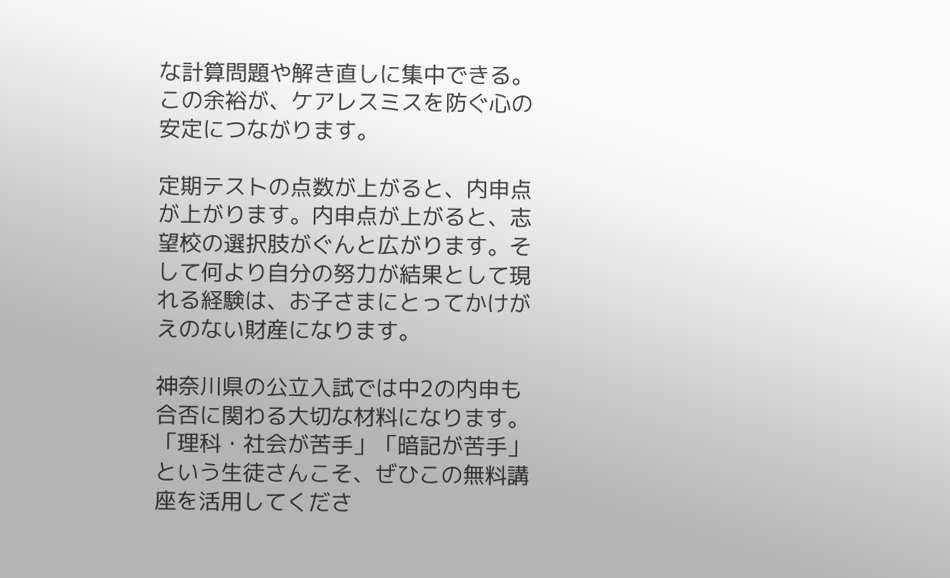な計算問題や解き直しに集中できる。この余裕が、ケアレスミスを防ぐ心の安定につながります。

定期テストの点数が上がると、内申点が上がります。内申点が上がると、志望校の選択肢がぐんと広がります。そして何より自分の努力が結果として現れる経験は、お子さまにとってかけがえのない財産になります。

神奈川県の公立入試では中2の内申も合否に関わる大切な材料になります。「理科・社会が苦手」「暗記が苦手」という生徒さんこそ、ぜひこの無料講座を活用してくださ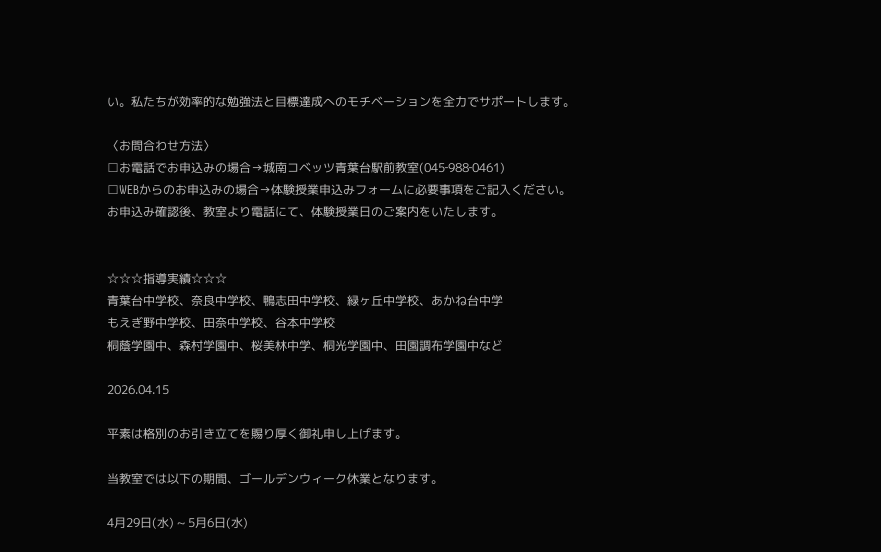い。私たちが効率的な勉強法と目標達成へのモチベーションを全力でサポートします。

〈お問合わせ方法〉
□お電話でお申込みの場合→城南コベッツ青葉台駅前教室(045‐988‐0461)
□WEBからのお申込みの場合→体験授業申込みフォームに必要事項をご記入ください。
お申込み確認後、教室より電話にて、体験授業日のご案内をいたします。


☆☆☆指導実績☆☆☆
青葉台中学校、奈良中学校、鴨志田中学校、緑ヶ丘中学校、あかね台中学
もえぎ野中学校、田奈中学校、谷本中学校
桐蔭学園中、森村学園中、桜美林中学、桐光学園中、田園調布学園中など

2026.04.15

平素は格別のお引き立てを賜り厚く御礼申し上げます。

当教室では以下の期間、ゴールデンウィーク休業となります。

4月29日(水) ~ 5月6日(水)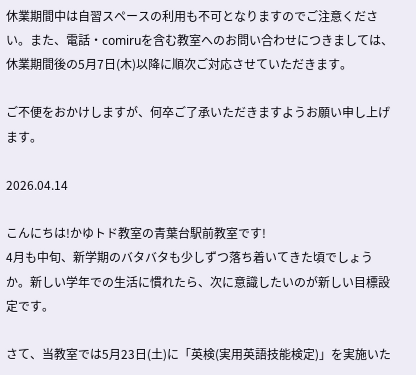休業期間中は自習スペースの利用も不可となりますのでご注意ください。また、電話・comiruを含む教室へのお問い合わせにつきましては、休業期間後の5月7日(木)以降に順次ご対応させていただきます。

ご不便をおかけしますが、何卒ご了承いただきますようお願い申し上げます。

2026.04.14

こんにちは!かゆトド教室の青葉台駅前教室です!
4月も中旬、新学期のバタバタも少しずつ落ち着いてきた頃でしょうか。新しい学年での生活に慣れたら、次に意識したいのが新しい目標設定です。

さて、当教室では5月23日(土)に「英検(実用英語技能検定)」を実施いた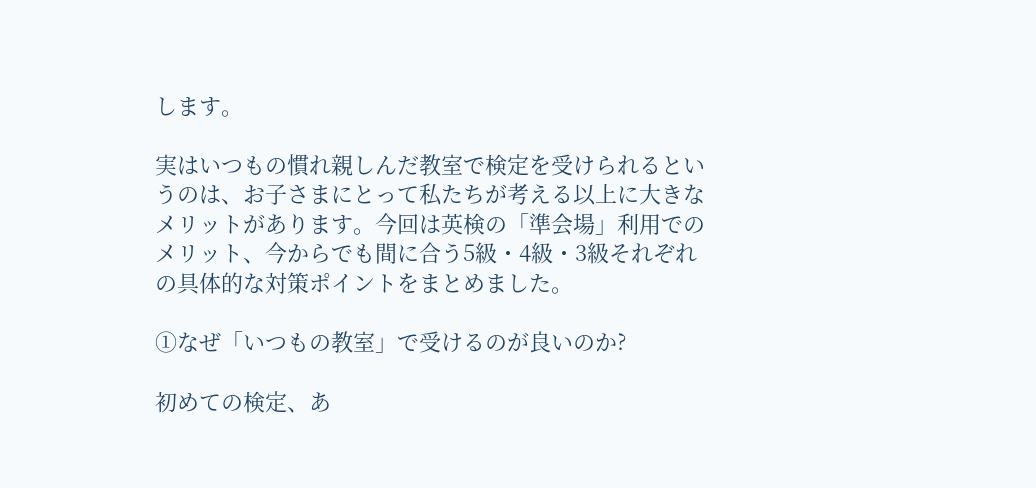します。

実はいつもの慣れ親しんだ教室で検定を受けられるというのは、お子さまにとって私たちが考える以上に大きなメリットがあります。今回は英検の「準会場」利用でのメリット、今からでも間に合う5級・4級・3級それぞれの具体的な対策ポイントをまとめました。

①なぜ「いつもの教室」で受けるのが良いのか?

初めての検定、あ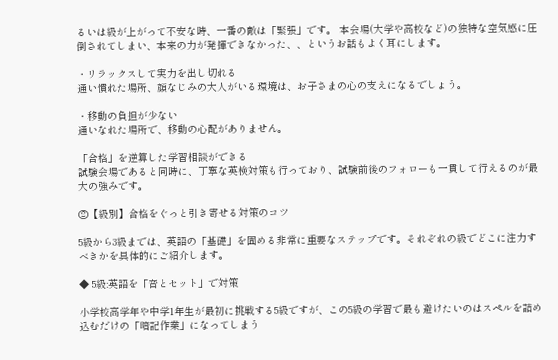るいは級が上がって不安な時、一番の敵は「緊張」です。 本会場(大学や高校など)の独特な空気感に圧倒されてしまい、本来の力が発揮できなかった、、というお話もよく耳にします。

・リラックスして実力を出し切れる
通い慣れた場所、顔なじみの大人がいる環境は、お子さまの心の支えになるでしょう。

・移動の負担が少ない
通いなれた場所で、移動の心配がありません。

「合格」を逆算した学習相談ができる
試験会場であると同時に、丁寧な英検対策も行っており、試験前後のフォローも一貫して行えるのが最大の強みです。

②【級別】合格をぐっと引き寄せる対策のコツ

5級から3級までは、英語の「基礎」を固める非常に重要なステップです。それぞれの級でどこに注力すべきかを具体的にご紹介します。

◆ 5級:英語を「音とセット」で対策

小学校高学年や中学1年生が最初に挑戦する5級ですが、この5級の学習で最も避けたいのはスペルを詰め込むだけの「暗記作業」になってしまう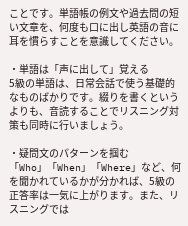ことです。単語帳の例文や過去問の短い文章を、何度も口に出し英語の音に耳を慣らすことを意識してください。

・単語は「声に出して」覚える
5級の単語は、日常会話で使う基礎的なものばかりです。綴りを書くというよりも、音読することでリスニング対策も同時に行いましょう。

・疑問文のパターンを掴む
「Who」「When」「Where」など、何を聞かれているかが分かれば、5級の正答率は一気に上がります。また、リスニングでは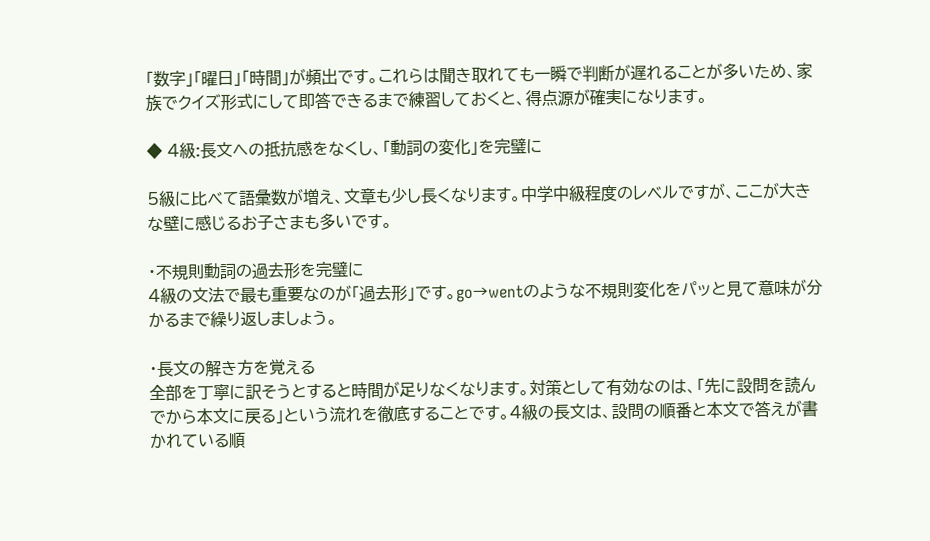「数字」「曜日」「時間」が頻出です。これらは聞き取れても一瞬で判断が遅れることが多いため、家族でクイズ形式にして即答できるまで練習しておくと、得点源が確実になります。

◆ 4級:長文への抵抗感をなくし、「動詞の変化」を完璧に

5級に比べて語彙数が増え、文章も少し長くなります。中学中級程度のレベルですが、ここが大きな壁に感じるお子さまも多いです。

・不規則動詞の過去形を完璧に
4級の文法で最も重要なのが「過去形」です。go→wentのような不規則変化をパッと見て意味が分かるまで繰り返しましょう。

・長文の解き方を覚える
全部を丁寧に訳そうとすると時間が足りなくなります。対策として有効なのは、「先に設問を読んでから本文に戻る」という流れを徹底することです。4級の長文は、設問の順番と本文で答えが書かれている順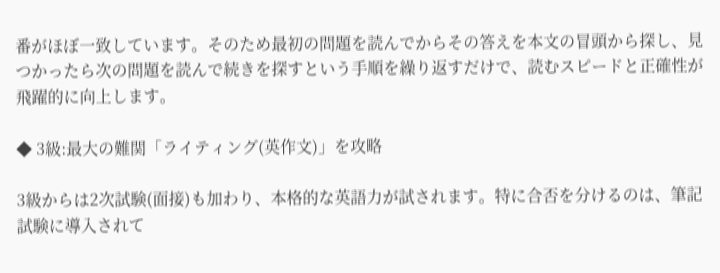番がほぼ一致しています。そのため最初の問題を読んでからその答えを本文の冒頭から探し、見つかったら次の問題を読んで続きを探すという手順を繰り返すだけで、読むスピードと正確性が飛躍的に向上します。

◆ 3級:最大の難関「ライティング(英作文)」を攻略

3級からは2次試験(面接)も加わり、本格的な英語力が試されます。特に合否を分けるのは、筆記試験に導入されて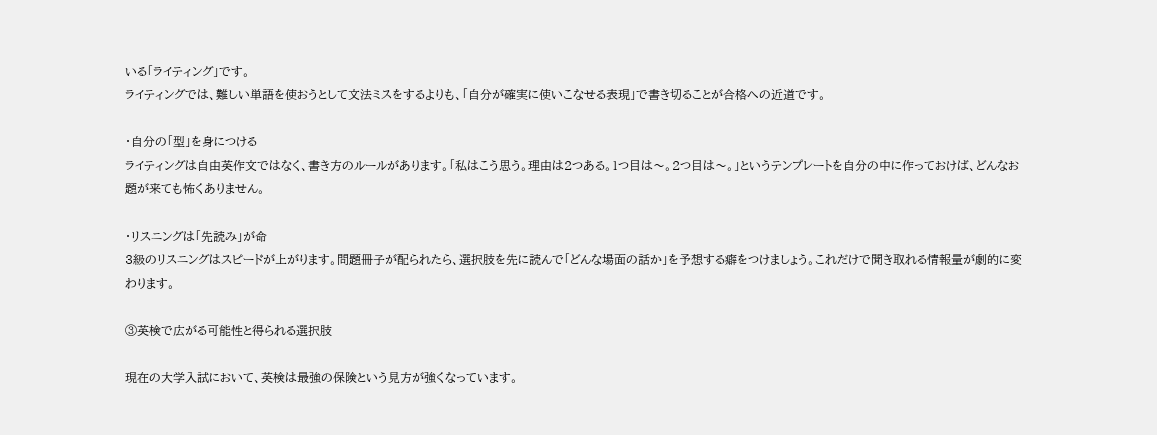いる「ライティング」です。
ライティングでは、難しい単語を使おうとして文法ミスをするよりも、「自分が確実に使いこなせる表現」で書き切ることが合格への近道です。

・自分の「型」を身につける
ライティングは自由英作文ではなく、書き方のルールがあります。「私はこう思う。理由は2つある。1つ目は〜。2つ目は〜。」というテンプレートを自分の中に作っておけば、どんなお題が来ても怖くありません。

・リスニングは「先読み」が命
3級のリスニングはスピードが上がります。問題冊子が配られたら、選択肢を先に読んで「どんな場面の話か」を予想する癖をつけましょう。これだけで聞き取れる情報量が劇的に変わります。

③英検で広がる可能性と得られる選択肢

現在の大学入試において、英検は最強の保険という見方が強くなっています。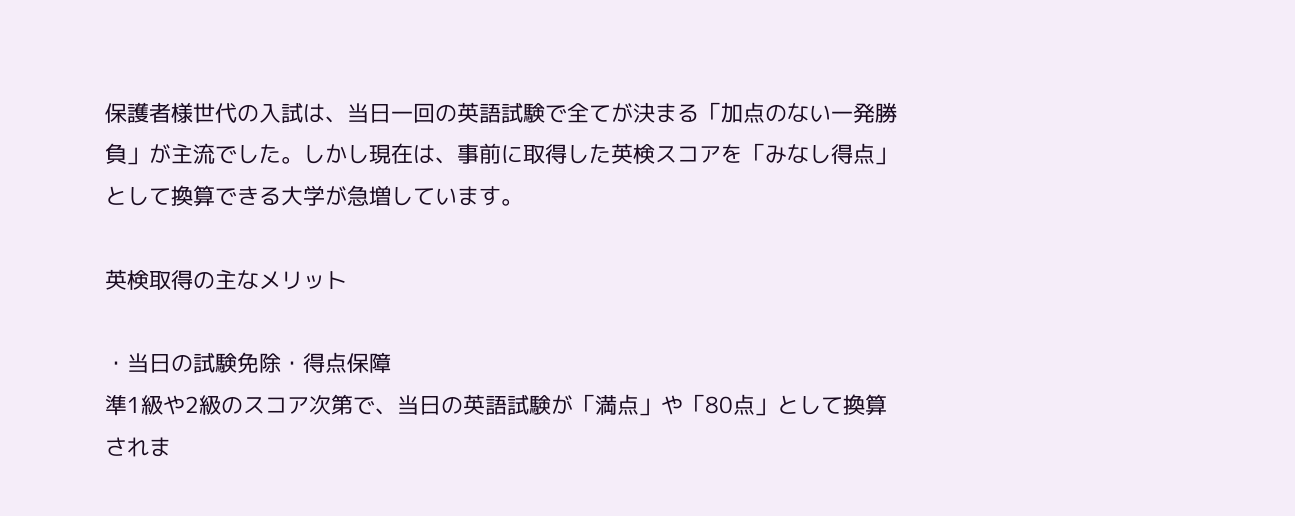保護者様世代の入試は、当日一回の英語試験で全てが決まる「加点のない一発勝負」が主流でした。しかし現在は、事前に取得した英検スコアを「みなし得点」として換算できる大学が急増しています。

英検取得の主なメリット

・当日の試験免除・得点保障
準1級や2級のスコア次第で、当日の英語試験が「満点」や「80点」として換算されま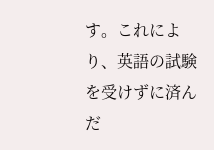す。これにより、英語の試験を受けずに済んだ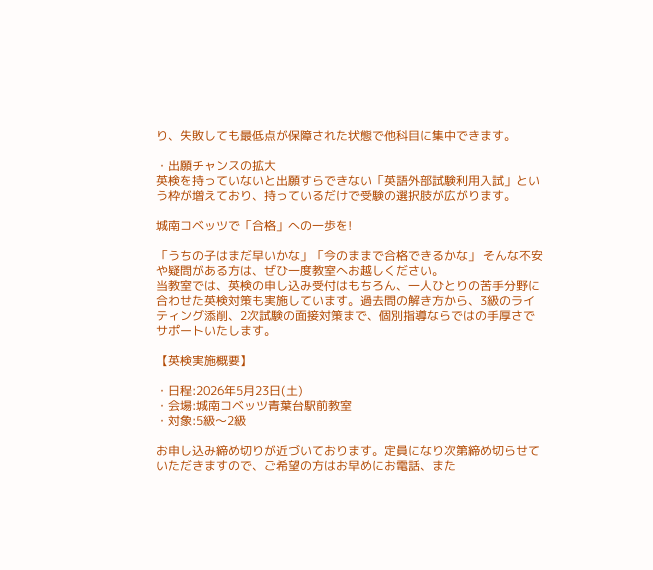り、失敗しても最低点が保障された状態で他科目に集中できます。

・出願チャンスの拡大
英検を持っていないと出願すらできない「英語外部試験利用入試」という枠が増えており、持っているだけで受験の選択肢が広がります。

城南コベッツで「合格」への一歩を!

「うちの子はまだ早いかな」「今のままで合格できるかな」 そんな不安や疑問がある方は、ぜひ一度教室へお越しください。
当教室では、英検の申し込み受付はもちろん、一人ひとりの苦手分野に合わせた英検対策も実施しています。過去問の解き方から、3級のライティング添削、2次試験の面接対策まで、個別指導ならではの手厚さでサポートいたします。

【英検実施概要】

・日程:2026年5月23日(土)
・会場:城南コベッツ青葉台駅前教室
・対象:5級〜2級

お申し込み締め切りが近づいております。定員になり次第締め切らせていただきますので、ご希望の方はお早めにお電話、また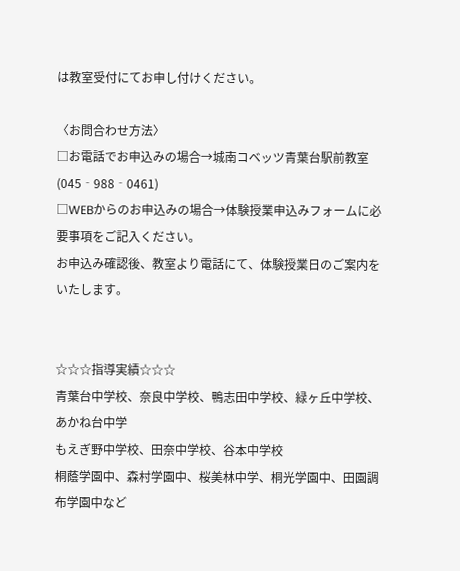は教室受付にてお申し付けください。

〈お問合わせ方法〉
□お電話でお申込みの場合→城南コベッツ青葉台駅前教室(045‐988‐0461)
□WEBからのお申込みの場合→体験授業申込みフォームに必要事項をご記入ください。
お申込み確認後、教室より電話にて、体験授業日のご案内をいたします。


☆☆☆指導実績☆☆☆
青葉台中学校、奈良中学校、鴨志田中学校、緑ヶ丘中学校、あかね台中学
もえぎ野中学校、田奈中学校、谷本中学校
桐蔭学園中、森村学園中、桜美林中学、桐光学園中、田園調布学園中など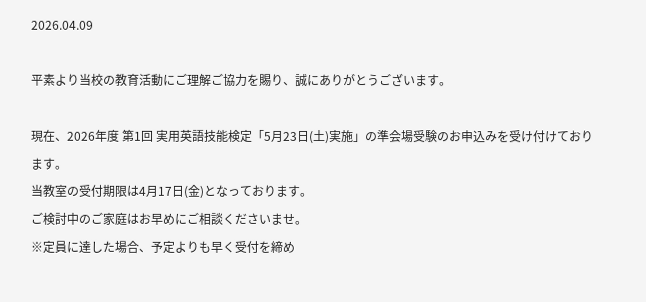2026.04.09

平素より当校の教育活動にご理解ご協力を賜り、誠にありがとうございます。

現在、2026年度 第1回 実用英語技能検定「5月23日(土)実施」の準会場受験のお申込みを受け付けております。
当教室の受付期限は4月17日(金)となっております。
ご検討中のご家庭はお早めにご相談くださいませ。
※定員に達した場合、予定よりも早く受付を締め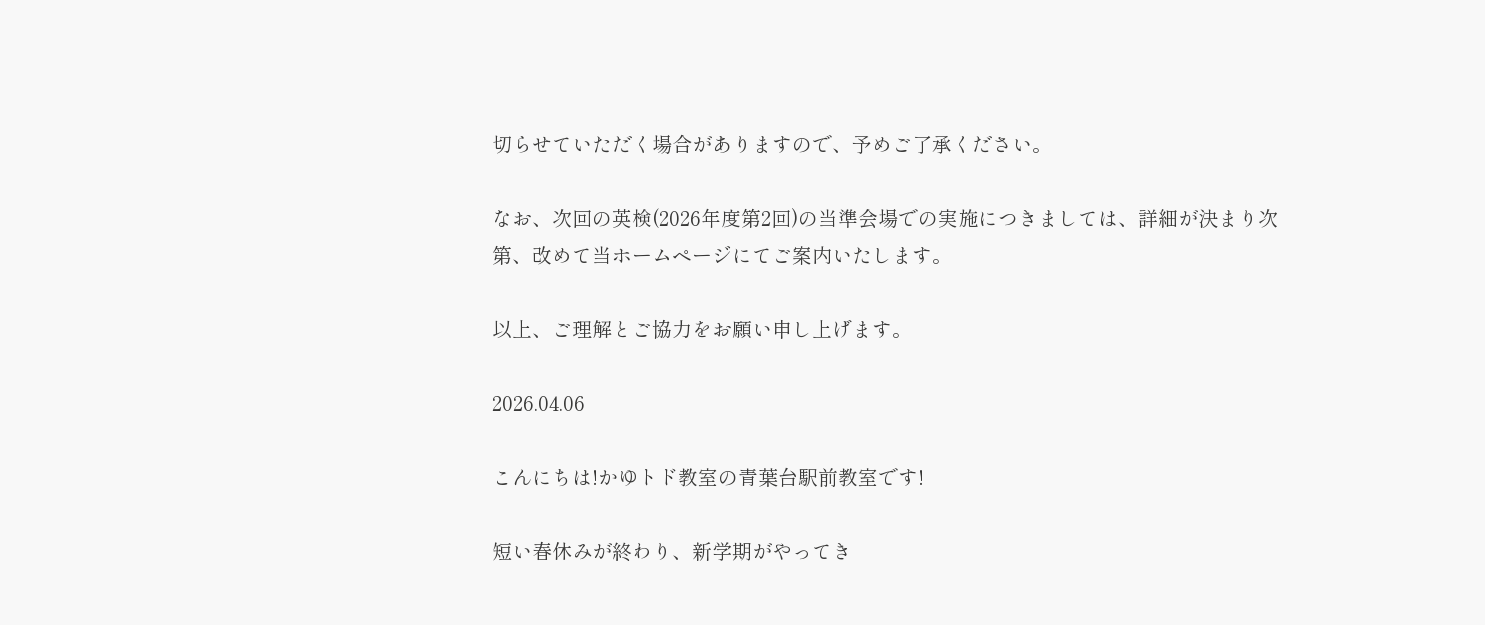切らせていただく場合がありますので、予めご了承ください。

なお、次回の英検(2026年度第2回)の当準会場での実施につきましては、詳細が決まり次第、改めて当ホームページにてご案内いたします。

以上、ご理解とご協力をお願い申し上げます。

2026.04.06

こんにちは!かゆトド教室の青葉台駅前教室です!

短い春休みが終わり、新学期がやってき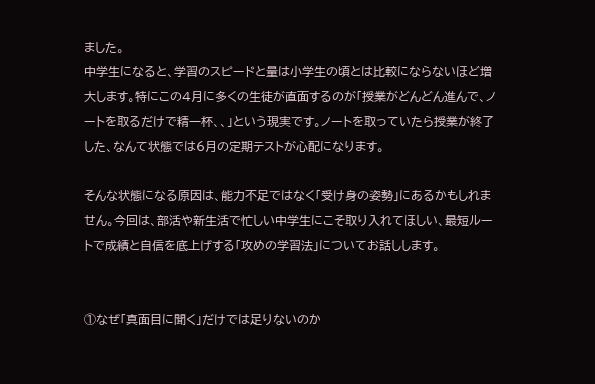ました。
中学生になると、学習のスピードと量は小学生の頃とは比較にならないほど増大します。特にこの4月に多くの生徒が直面するのが「授業がどんどん進んで、ノートを取るだけで精一杯、、」という現実です。ノートを取っていたら授業が終了した、なんて状態では6月の定期テストが心配になります。

そんな状態になる原因は、能力不足ではなく「受け身の姿勢」にあるかもしれません。今回は、部活や新生活で忙しい中学生にこそ取り入れてほしい、最短ルートで成績と自信を底上げする「攻めの学習法」についてお話しします。


①なぜ「真面目に聞く」だけでは足りないのか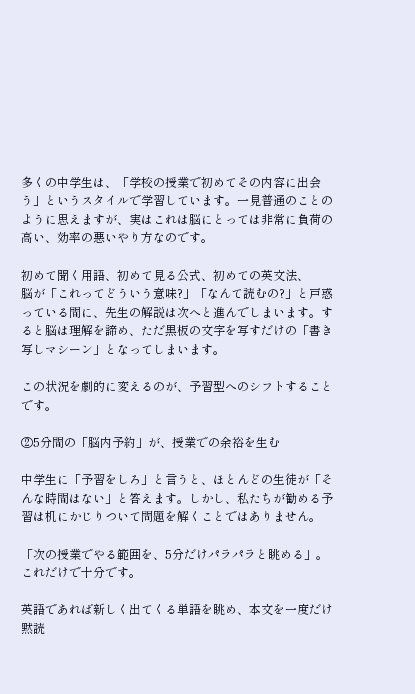多くの中学生は、「学校の授業で初めてその内容に出会う」というスタイルで学習しています。一見普通のことのように思えますが、実はこれは脳にとっては非常に負荷の高い、効率の悪いやり方なのです。

初めて聞く用語、初めて見る公式、初めての英文法、
脳が「これってどういう意味?」「なんて読むの?」と戸惑っている間に、先生の解説は次へと進んでしまいます。すると脳は理解を諦め、ただ黒板の文字を写すだけの「書き写しマシーン」となってしまいます。

この状況を劇的に変えるのが、予習型へのシフトすることです。

②5分間の「脳内予約」が、授業での余裕を生む

中学生に「予習をしろ」と言うと、ほとんどの生徒が「そんな時間はない」と答えます。しかし、私たちが勧める予習は机にかじりついて問題を解くことではありません。

「次の授業でやる範囲を、5分だけパラパラと眺める」。これだけで十分です。

英語であれば新しく出てくる単語を眺め、本文を一度だけ黙読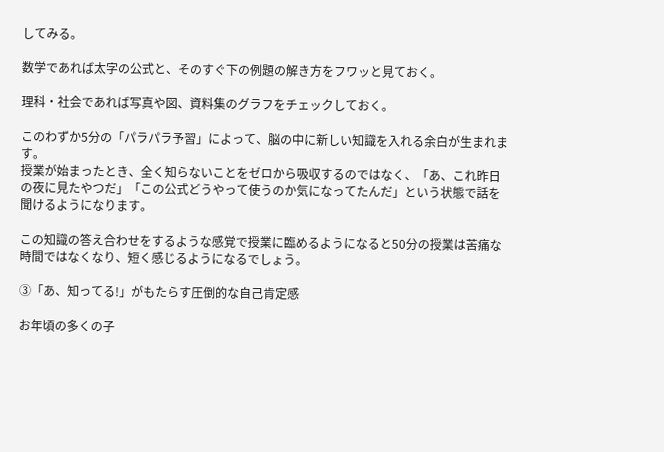してみる。

数学であれば太字の公式と、そのすぐ下の例題の解き方をフワッと見ておく。

理科・社会であれば写真や図、資料集のグラフをチェックしておく。

このわずか5分の「パラパラ予習」によって、脳の中に新しい知識を入れる余白が生まれます。
授業が始まったとき、全く知らないことをゼロから吸収するのではなく、「あ、これ昨日の夜に見たやつだ」「この公式どうやって使うのか気になってたんだ」という状態で話を聞けるようになります。

この知識の答え合わせをするような感覚で授業に臨めるようになると50分の授業は苦痛な時間ではなくなり、短く感じるようになるでしょう。

③「あ、知ってる!」がもたらす圧倒的な自己肯定感

お年頃の多くの子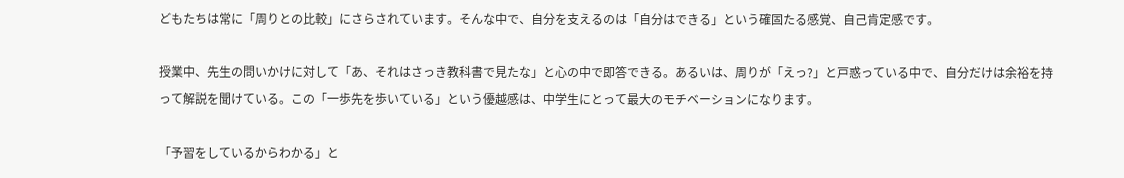どもたちは常に「周りとの比較」にさらされています。そんな中で、自分を支えるのは「自分はできる」という確固たる感覚、自己肯定感です。

授業中、先生の問いかけに対して「あ、それはさっき教科書で見たな」と心の中で即答できる。あるいは、周りが「えっ?」と戸惑っている中で、自分だけは余裕を持って解説を聞けている。この「一歩先を歩いている」という優越感は、中学生にとって最大のモチベーションになります。

「予習をしているからわかる」と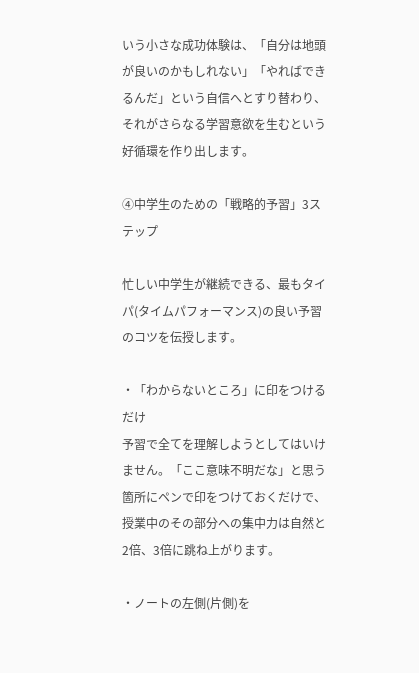いう小さな成功体験は、「自分は地頭が良いのかもしれない」「やればできるんだ」という自信へとすり替わり、それがさらなる学習意欲を生むという好循環を作り出します。

④中学生のための「戦略的予習」3ステップ

忙しい中学生が継続できる、最もタイパ(タイムパフォーマンス)の良い予習のコツを伝授します。

・「わからないところ」に印をつけるだけ
予習で全てを理解しようとしてはいけません。「ここ意味不明だな」と思う箇所にペンで印をつけておくだけで、授業中のその部分への集中力は自然と2倍、3倍に跳ね上がります。

・ノートの左側(片側)を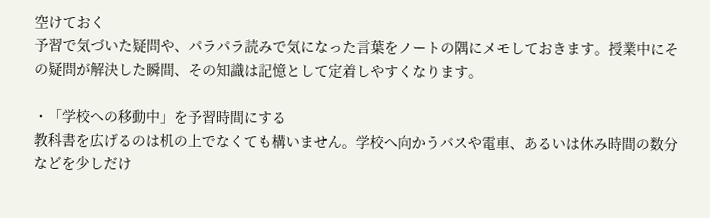空けておく
予習で気づいた疑問や、パラパラ読みで気になった言葉をノートの隅にメモしておきます。授業中にその疑問が解決した瞬間、その知識は記憶として定着しやすくなります。

・「学校への移動中」を予習時間にする
教科書を広げるのは机の上でなくても構いません。学校へ向かうバスや電車、あるいは休み時間の数分などを少しだけ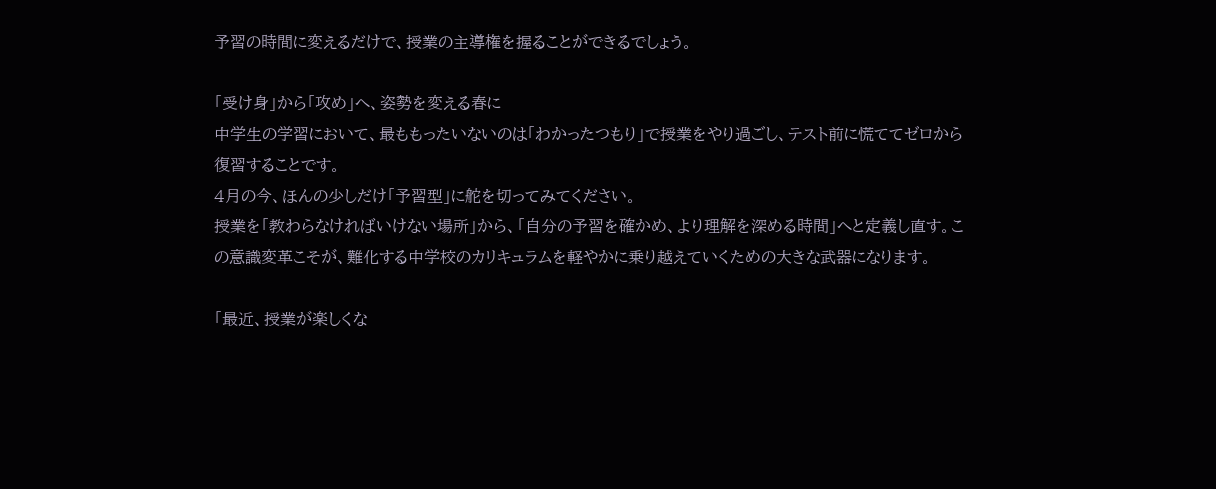予習の時間に変えるだけで、授業の主導権を握ることができるでしょう。

「受け身」から「攻め」へ、姿勢を変える春に
中学生の学習において、最ももったいないのは「わかったつもり」で授業をやり過ごし、テスト前に慌ててゼロから復習することです。
4月の今、ほんの少しだけ「予習型」に舵を切ってみてください。
授業を「教わらなければいけない場所」から、「自分の予習を確かめ、より理解を深める時間」へと定義し直す。この意識変革こそが、難化する中学校のカリキュラムを軽やかに乗り越えていくための大きな武器になります。

「最近、授業が楽しくな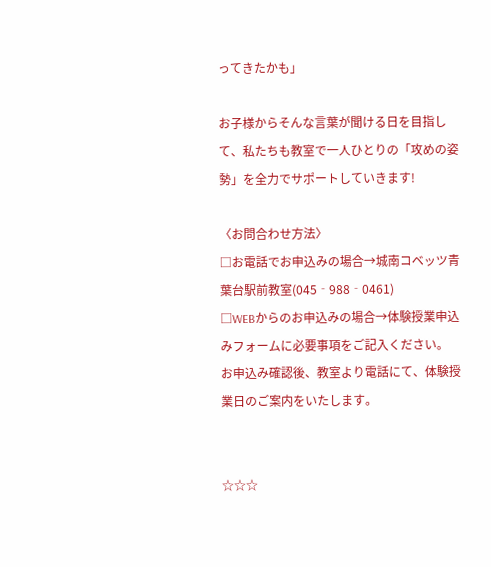ってきたかも」

お子様からそんな言葉が聞ける日を目指して、私たちも教室で一人ひとりの「攻めの姿勢」を全力でサポートしていきます!

〈お問合わせ方法〉
□お電話でお申込みの場合→城南コベッツ青葉台駅前教室(045‐988‐0461)
□WEBからのお申込みの場合→体験授業申込みフォームに必要事項をご記入ください。
お申込み確認後、教室より電話にて、体験授業日のご案内をいたします。


☆☆☆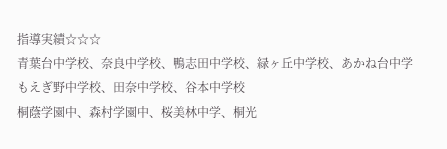指導実績☆☆☆
青葉台中学校、奈良中学校、鴨志田中学校、緑ヶ丘中学校、あかね台中学
もえぎ野中学校、田奈中学校、谷本中学校
桐蔭学園中、森村学園中、桜美林中学、桐光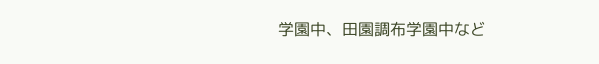学園中、田園調布学園中など